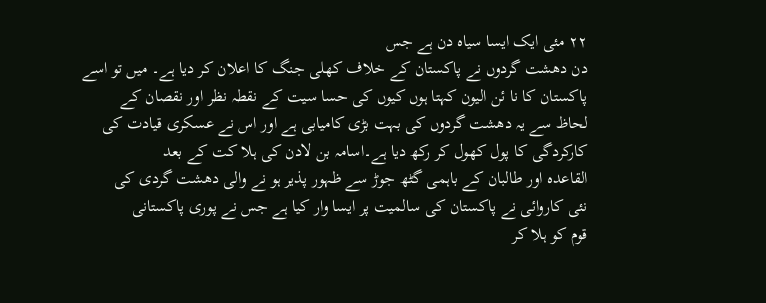۲۲ مئی ایک ایسا سیاہ دن ہے جس
دن دھشت گردوں نے پاکستان کے خلاف کھلی جنگ کا اعلان کر دیا ہے۔ میں تو اسے
پاکستان کا نا ئن الیون کہتا ہوں کیوں کی حسا سیت کے نقطہ نظر اور نقصان کے
لحاظ سے یہ دھشت گردوں کی بہت بڑی کامیابی ہے اور اس نے عسکری قیادت کی
کارکردگی کا پول کھول کر رکھ دیا ہے۔اسامہ بن لادن کی ہلا کت کے بعد
القاعدہ اور طالبان کے باہمی گٹھ جوڑ سے ظہور پذیر ہو نے والی دھشت گردی کی
نئی کاروائی نے پاکستان کی سالمیت پر ایسا وار کیا ہے جس نے پوری پاکستانی
قوم کو ہلا کر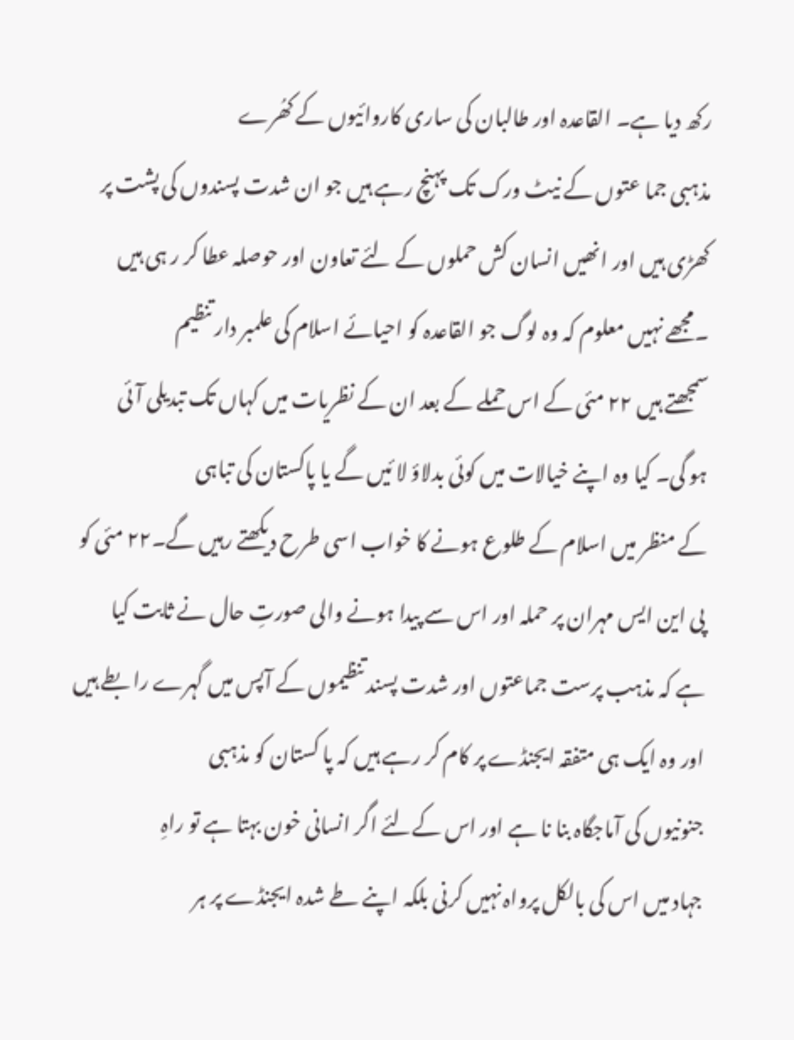رکھ دیا ہے۔ القاعدہ اور طالبان کی ساری کاروائیوں کے کھُرے
مذہبی جما عتوں کے نیٹ ورک تک پہنچ رہے ہیں جو ان شدت پسندوں کی پشت پر
کھڑی ہیں اور انھیں انسان کش حملوں کے لئے تعاون اور حوصلہ عطا کر ر ہی ہیں
۔مجھے نہیں معلوم کہ وہ لوگ جو القاعدہ کو احیائے اسلام کی علمبر دار تنظیم
سمجھتے ہیں ۲۲ مئی کے اس حملے کے بعد ان کے نظریات میں کہاں تک تبدیلی آئی
ہو گی۔ کیا وہ اپنے خیالات میں کوئی بدلاؤ لا ئیں گے یا پاکستان کی تباہی
کے منظر میں اسلام کے طلوع ہونے کا خواب اسی طرح دیکھتے رہیں گے۔۲۲ مئی کو
پی این ایس مہران پر حملہ اور اس سے پیدا ہونے والی صورتِ حال نے ثابت کیا
ہے کہ مذہب پرست جماعتوں اور شدت پسند تنظیموں کے آپس میں گہرے را بطے ہیں
اور وہ ایک ہی متفقہ ایجنڈے پر کام کر رہے ہیں کہ پا کستان کو مذہبی
جنونیوں کی آماجگاہ بنا نا ہے اور اس کےلئے اگر انسانی خون بہتا ہے تو راہِ
جہاد میں اس کی بالکل پرواہ نہیں کرنی بلکہ اپنے طے شدہ ایجنڈے پر ہر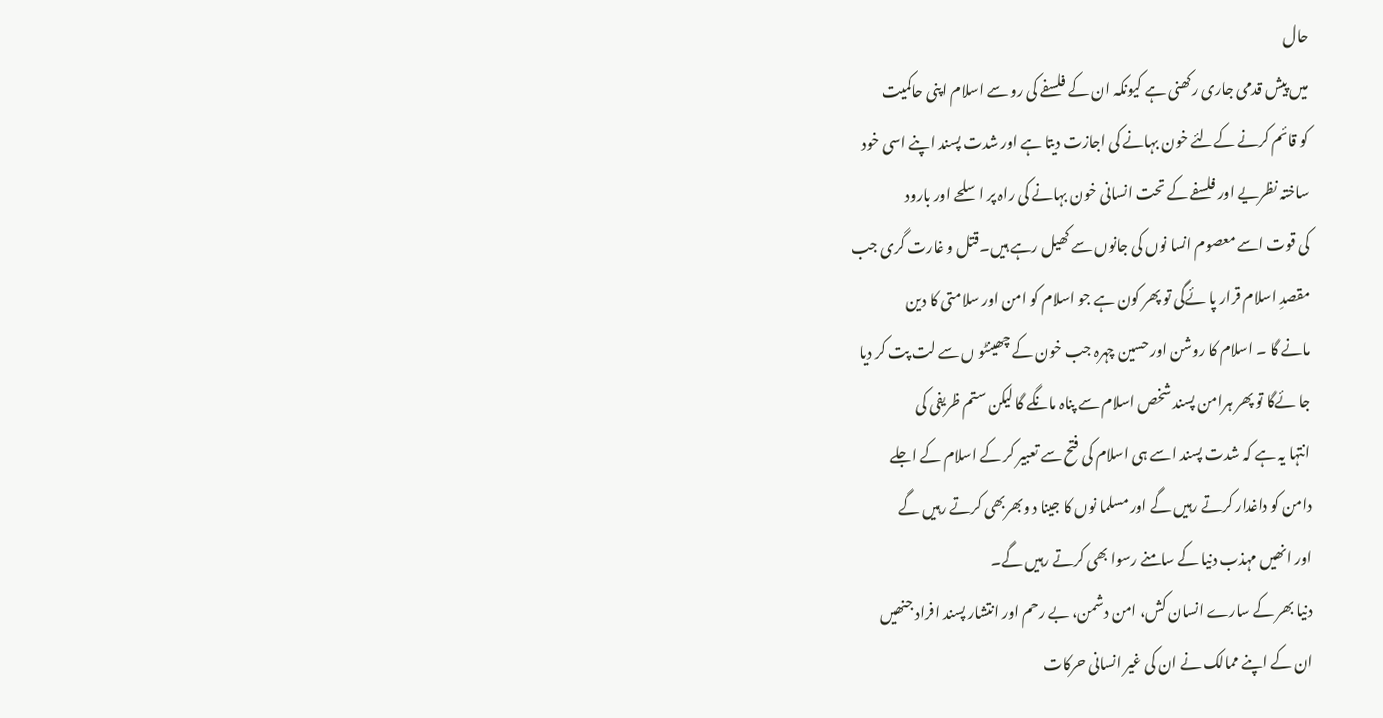حال
میں پیش قدمی جاری رکھنی ہے کیونکہ ان کے فلسفے کی رو سے اسلام اپنی حاکمیت
کو قائم کرنے کےلئے خون بہانے کی اجازت دیتا ہے اور شدت پسند اپنے اسی خود
ساختہ نظریے اور فلسفے کے تحت انسانی خون بہانے کی راہ پر اسلحے اور بارود
کی قوت اسے معصوم انسا نوں کی جانوں سے کھیل رہے ہیں۔قتل و غارت گری جب
مقصدِ اسلام قرار پا ئےگی تو پھر کون ہے جو اسلام کو امن اور سلامتی کا دین
مانے گا ۔ اسلام کا روشن اور حسین چہرہ جب خون کے چھینٹو ں سے لت پت کر دیا
جا ئےگا تو پھر ہرامن پسند شخص اسلام سے پناہ مانگے گا لیکن ستم ظریفی کی
انتہا یہ ہے کہ شدت پسند اسے ہی اسلام کی فتح سے تعبیر کر کے اسلام کے اجلے
دامن کو داغدار کرتے رہیں گے اور مسلما نوں کا جینا د وبھربھی کرتے رہیں گے
اور انھیں مہذب دنیا کے سامنے رسوا بھی کرتے رہیں گے۔
دنیا بھر کے سارے انسان کش، امن دشمن، بے رحم اور انتشار پسند افراد جنھیں
ان کے اپنے ممالک نے ان کی غیر انسانی حرکات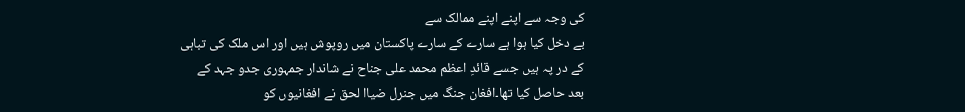کی وجہ سے اپنے اپنے ممالک سے
بے دخل کیا ہوا ہے سارے کے سارے پاکستان میں روپوش ہیں اور اس ملک کی تباہی
کے در پہ ہیں جسے قائدِ اعظم محمد علی جناح نے شاندار جمہوری جدو جہد کے
بعد حاصل کیا تھا۔افغان جنگ میں جنرل ضیاا لحق نے افغانیوں کو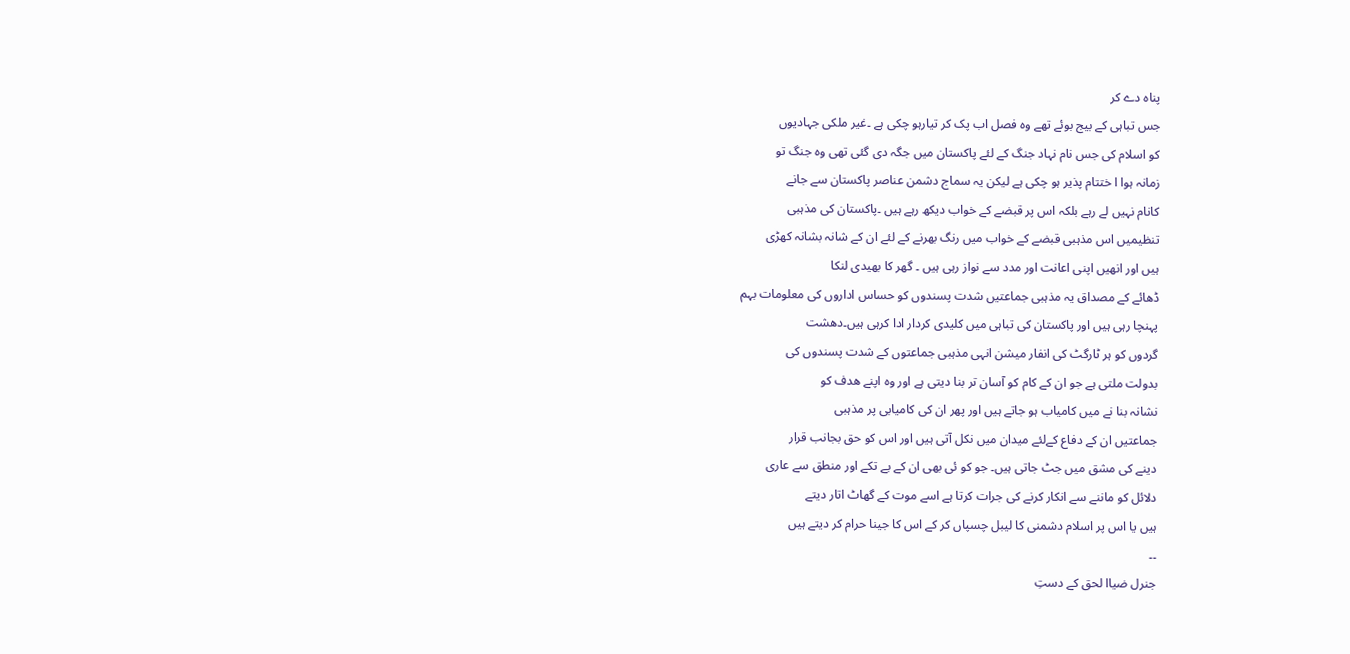پناہ دے کر
جس تباہی کے بیج بوئے تھے وہ فصل اب پک کر تیارہو چکی ہے ۔غیر ملکی جہادیوں
کو اسلام کی جس نام نہاد جنگ کے لئے پاکستان میں جگہ دی گئی تھی وہ جنگ تو
زمانہ ہوا ا ختتام پذیر ہو چکی ہے لیکن یہ سماج دشمن عناصر پاکستان سے جانے
کانام نہیں لے رہے بلکہ اس پر قبضے کے خواب دیکھ رہے ہیں ۔پاکستان کی مذہبی
تنظیمیں اس مذہبی قبضے کے خواب میں رنگ بھرنے کے لئے ان کے شانہ بشانہ کھڑی
ہیں اور انھیں اپنی اعانت اور مدد سے نواز رہی ہیں ۔ گھر کا بھیدی لنکا
ڈھائے کے مصداق یہ مذہبی جماعتیں شدت پسندوں کو حساس اداروں کی معلومات بہم
پہنچا رہی ہیں اور پاکستان کی تباہی میں کلیدی کردار ادا کرہی ہیں۔دھشت
گردوں کو ہر ٹارگٹ کی انفار میشن انہی مذہبی جماعتوں کے شدت پسندوں کی
بدولت ملتی ہے جو ان کے کام کو آسان تر بنا دیتی ہے اور وہ اپنے ھدف کو
نشانہ بنا نے میں کامیاب ہو جاتے ہیں اور پھر ان کی کامیابی پر مذہبی
جماعتیں ان کے دفاع کےلئے میدان میں نکل آتی ہیں اور اس کو حق بجانب قرار
دینے کی مشق میں جٹ جاتی ہیں۔ جو کو ئی بھی ان کے بے تکے اور منطق سے عاری
دلائل کو ماننے سے انکار کرنے کی جرات کرتا ہے اسے موت کے گھاٹ اتار دیتے
ہیں یا اس پر اسلام دشمنی کا لیبل چسپاں کر کے اس کا جینا حرام کر دیتے ہیں
۔۔
جنرل ضیاا لحق کے دستِ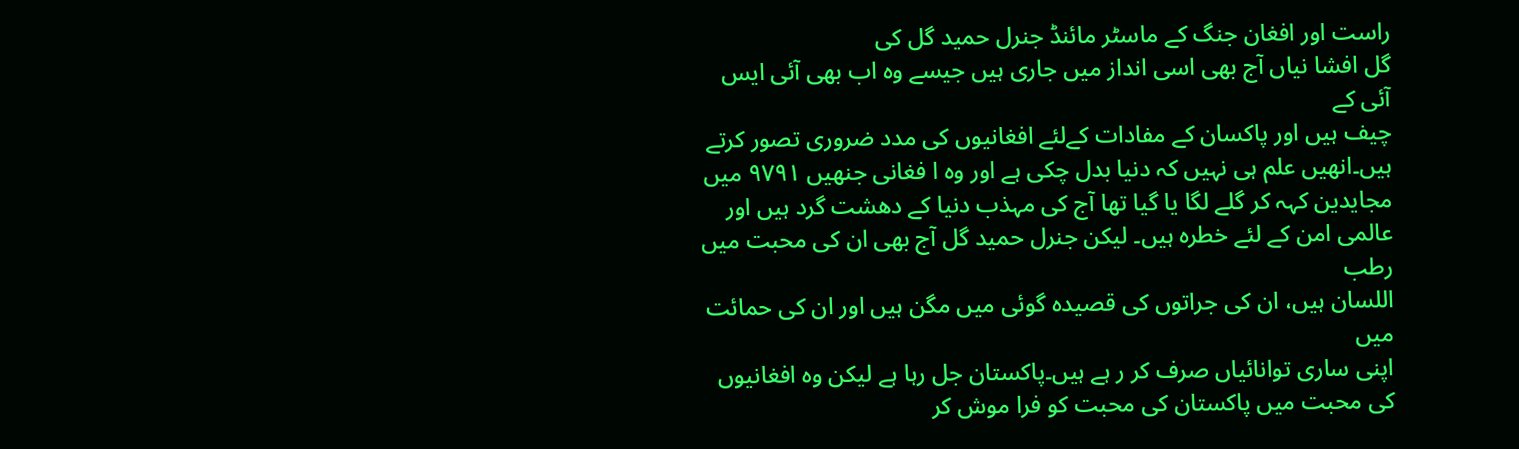راست اور افغان جنگ کے ماسٹر مائنڈ جنرل حمید گل کی
گل افشا نیاں آج بھی اسی انداز میں جاری ہیں جیسے وہ اب بھی آئی ایس آئی کے
چیف ہیں اور پاکسان کے مفادات کےلئے افغانیوں کی مدد ضروری تصور کرتے
ہیں۔انھیں علم ہی نہیں کہ دنیا بدل چکی ہے اور وہ ا فغانی جنھیں ۹۷۹۱ میں
مجایدین کہہ کر گلے لگا یا گیا تھا آج کی مہذب دنیا کے دھشت گرد ہیں اور
عالمی امن کے لئے خطرہ ہیں۔ لیکن جنرل حمید گل آج بھی ان کی محبت میں رطب
اللسان ہیں، ان کی جراتوں کی قصیدہ گوئی میں مگن ہیں اور ان کی حمائت میں
اپنی ساری توانائیاں صرف کر ر ہے ہیں۔پاکستان جل رہا ہے لیکن وہ افغانیوں
کی محبت میں پاکستان کی محبت کو فرا موش کر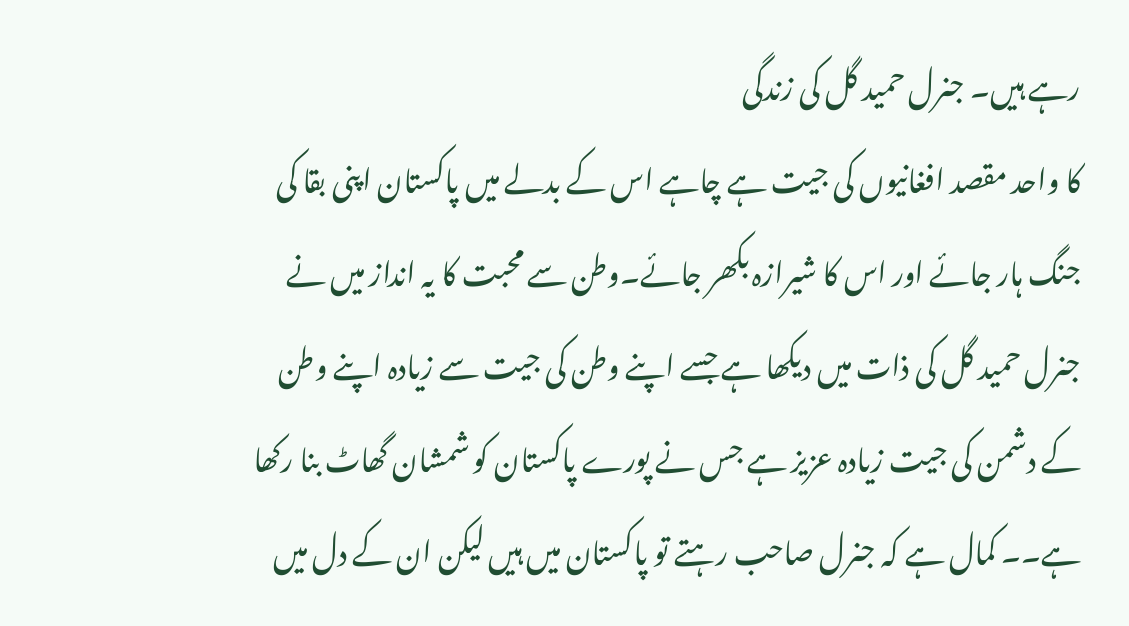رہے ہیں۔ جنرل حمید گل کی زندگی
کا واحد مقصد افغانیوں کی جیت ہے چاہے اس کے بدلے میں پاکستان اپنی بقا کی
جنگ ہار جائے اور اس کا شیرازہ بکھر جائے۔وطن سے محبت کا یہ انداز میں نے
جنرل حمید گل کی ذات میں دیکھا ہے جسے اپنے وطن کی جیت سے زیادہ اپنے وطن
کے دشمن کی جیت زیادہ عزیز ہے جس نے پورے پاکستان کو شمشان گھاٹ بنا رکھا
ہے۔۔ کمال ہے کہ جنرل صاحب رہتے تو پاکستان میں ہیں لیکن ان کے دل میں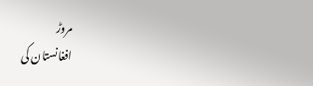مروڑ
افغانستان کی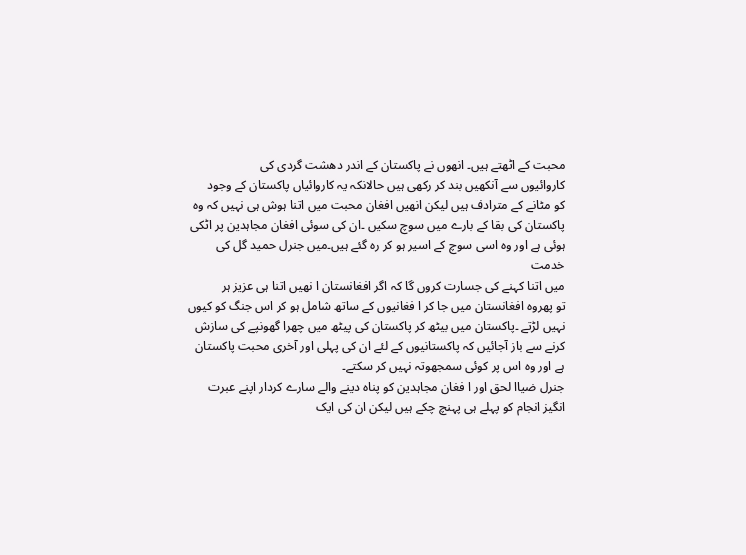محبت کے اٹھتے ہیں۔ انھوں نے پاکستان کے اندر دھشت گردی کی
کاروائیوں سے آنکھیں بند کر رکھی ہیں حالانکہ یہ کاروائیاں پاکستان کے وجود
کو مٹانے کے مترادف ہیں لیکن انھیں افغان محبت میں اتنا ہوش ہی نہیں کہ وہ
پاکستان کی بقا کے بارے میں سوچ سکیں ۔ان کی سوئی افغان مجاہدین پر اٹکی
ہوئی ہے اور وہ اسی سوچ کے اسیر ہو کر رہ گئے ہیں۔میں جنرل حمید گل کی خدمت
میں اتنا کہنے کی جسارت کروں گا کہ اگر افغانستان ا نھیں اتنا ہی عزیز ہر
تو پھروہ افغانستان میں جا کر ا فغانیوں کے ساتھ شامل ہو کر اس جنگ کو کیوں
نہیں لڑتے ۔پاکستان میں بیٹھ کر پاکستان کی پیٹھ میں چھرا گھونپے کی سازش
کرنے سے باز آجائیں کہ پاکستانیوں کے لئے ان کی پہلی اور آخری محبت پاکستان
ہے اور وہ اس پر کوئی سمجھوتہ نہیں کر سکتے۔
جنرل ضیاا لحق اور ا فغان مجاہدین کو پناہ دینے والے سارے کردار اپنے عبرت
انگیز انجام کو پہلے ہی پہنچ چکے ہیں لیکن ان کی ایک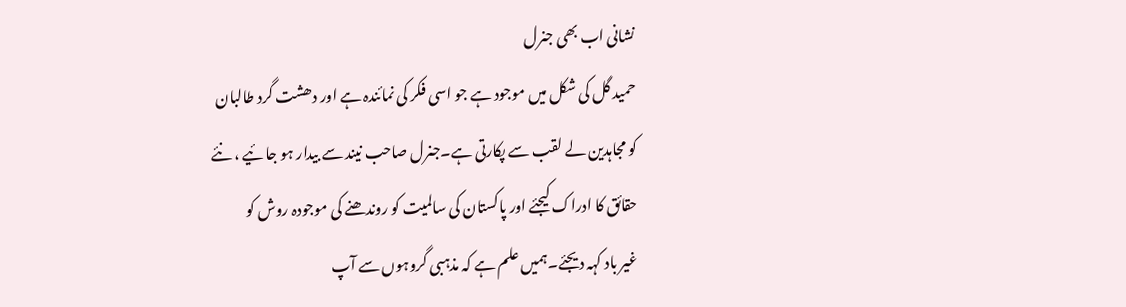نشانی اب بھی جنرل
حمید گل کی شکل میں موجود ہے جو اسی فکر کی نمائندہ ہے اور دھشت گرد طالبان
کو مجاہدین لے لقب سے پکارتی ہے۔جنرل صاحب نیند سے بیدار ہو جا ئیے ، نئے
حقائق کا ادراک کیجئے اور پاکستان کی سالمیت کو روندھنے کی موجودہ روش کو
غیر باد کہہ دیجئے۔ہمیں علم ہے کہ مذہبی گروہوں سے آپ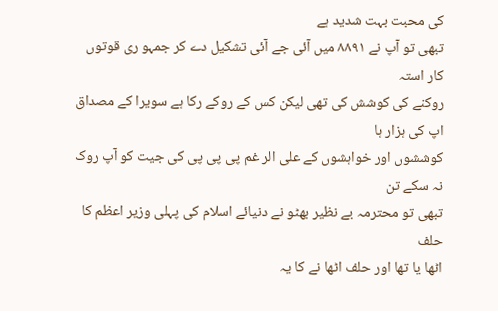کی محبت بہت شدید ہے
تبھی تو آپ نے ۸۸۹۱ میں آئی جے آئی تشکیل دے کر جمہو ری قوتوں کار استہ
روکنے کی کوشش کی تھی لیکن کس کے روکے رکا ہے سویرا کے مصداق اپ کی ہزار ہا
کوششوں اور خواہشوں کے علی الر غم پی پی پی کی جیت کو آپ روک نہ سکے تن
تبھی تو محترمہ بے نظیر بھٹو نے دنیائے اسلام کی پہلی وزیر اعظم کا حلف
اٹھا یا تھا اور حلف اٹھا نے کا یہ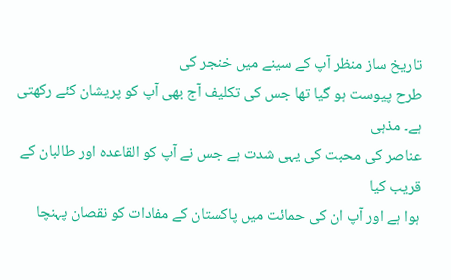تاریخ ساز منظر آپ کے سینے میں خنجر کی
طرح پیوست ہو گیا تھا جس کی تکلیف آج بھی آپ کو پریشان کئے رکھتی ہے۔ مذہی
عناصر کی محبت کی یہی شدت ہے جس نے آپ کو القاعدہ اور طالبان کے قریب کیا
ہوا ہے اور آپ ان کی حمائت میں پاکستان کے مفادات کو نقصان پہنچا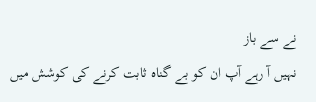نے سے باز
نہیں آ رہے آپ ان کو بے گناہ ثابت کرنے کی کوشش میں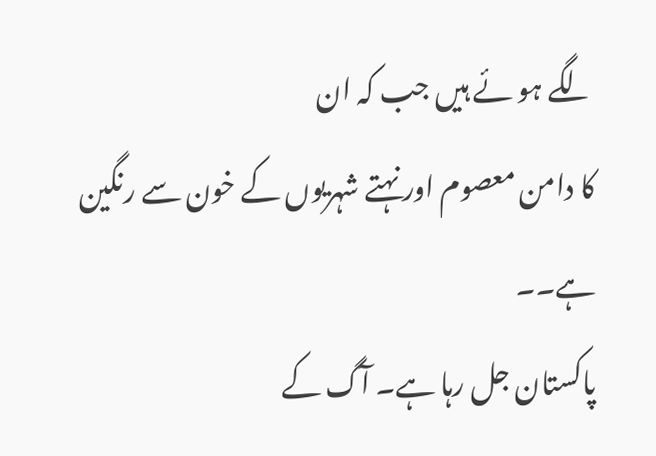لگے ہو ئے ہیں جب کہ ان
کا دامن معصوم اور نہتے شہریوں کے خون سے رنگین ہے۔۔
پاکستان جل رہا ہے۔ آگ کے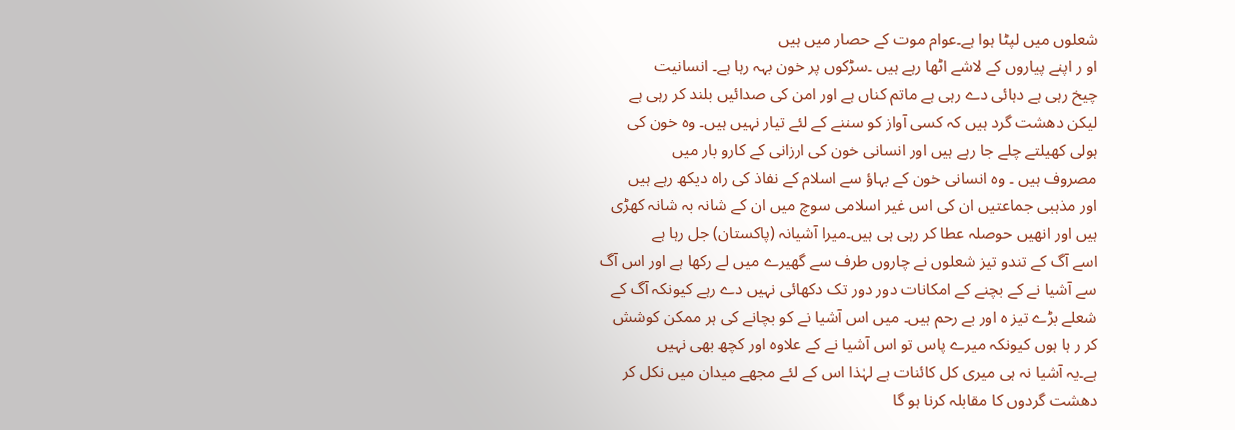شعلوں میں لپٹا ہوا ہے۔عوام موت کے حصار میں ہیں
او ر اپنے پیاروں کے لاشے اٹھا رہے ہیں ۔سڑکوں پر خون بہہ رہا ہے۔ انسانیت
چیخ رہی ہے دہائی دے رہی ہے ماتم کناں ہے اور امن کی صدائیں بلند کر رہی ہے
لیکن دھشت گرد ہیں کہ کسی آواز کو سننے کے لئے تیار نہیں ہیں۔ وہ خون کی
ہولی کھیلتے چلے جا رہے ہیں اور انسانی خون کی ارزانی کے کارو بار میں
مصروف ہیں ۔ وہ انسانی خون کے بہاؤ سے اسلام کے نفاذ کی راہ دیکھ رہے ہیں
اور مذہبی جماعتیں ان کی اس غیر اسلامی سوچ میں ان کے شانہ بہ شانہ کھڑی
ہیں اور انھیں حوصلہ عطا کر رہی ہی ہیں۔میرا آشیانہ (پاکستان) جل رہا ہے
اسے آگ کے تندو تیز شعلوں نے چاروں طرف سے گھیرے میں لے رکھا ہے اور اس آگ
سے آشیا نے کے بچنے کے امکانات دور دور تک دکھائی نہیں دے رہے کیونکہ آگ کے
شعلے بڑے تیز ہ اور بے رحم ہیں۔ میں اس آشیا نے کو بچانے کی ہر ممکن کوشش
کر ر ہا ہوں کیونکہ میرے پاس تو اس آشیا نے کے علاوہ اور کچھ بھی نہیں
ہے۔یہ آشیا نہ ہی میری کل کائنات ہے لہٰذا اس کے لئے مجھے میدان میں نکل کر
دھشت گردوں کا مقابلہ کرنا ہو گا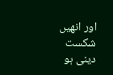اور انھیں شکست دینی ہو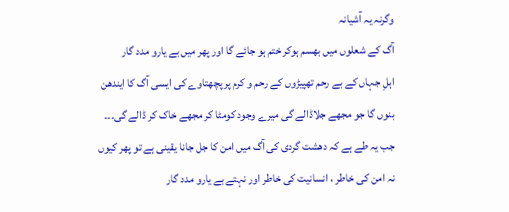وگرنہ یہ آشیانہ
آگ کے شعلوں میں بھسم ہوکر ختم ہو جائے گا اور پھر میں بے یارو مدد گار
اہلِ جہاں کے بے رحم تھپیڑوں کے رحم و کرم پر پچھتاوے کی ایسی آگ کا ایندھن
بنوں گا جو مجھے جلاڈالے گی میرے وجود کومٹا کر مجھے خاک کر ڈالے گی۔۔۔
جب یہ طے ہے کہ دھشت گردی کی آگ میں امن کا جل جانا یقینی ہے تو پھر کیوں
نہ امن کی خاطر ، انسانیت کی خاطر اور نہتے بے یارو مدد گار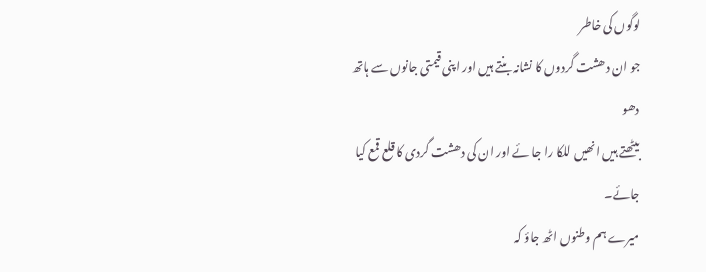لوگوں کی خاطر
جو ان دھشت گردوں کا نشانہ بنتے ہیں اور اپنی قیمتی جانوں سے ہاتھ دھو
بیٹھتے ہیں انھیں للکا را جا ئے اور ان کی دھشت گردی کا قلع قمع کیا جائے۔
میرے ہم وطنوں اٹھ جاؤ کہ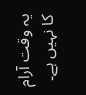یہ وقت آرام کا نہیں ہے۔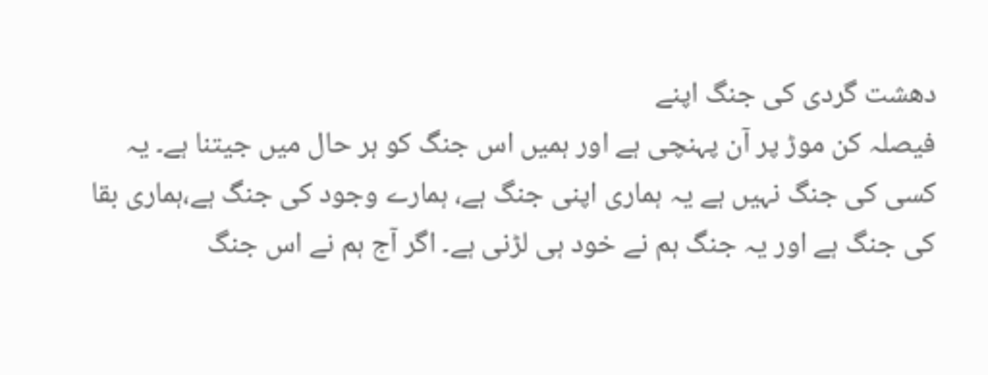دھشت گردی کی جنگ اپنے
فیصلہ کن موڑ پر آن پہنچی ہے اور ہمیں اس جنگ کو ہر حال میں جیتنا ہے۔ یہ
کسی کی جنگ نہیں ہے یہ ہماری اپنی جنگ ہے، ہمارے وجود کی جنگ ہے،ہماری بقا
کی جنگ ہے اور یہ جنگ ہم نے خود ہی لڑنی ہے۔ اگر آج ہم نے اس جنگ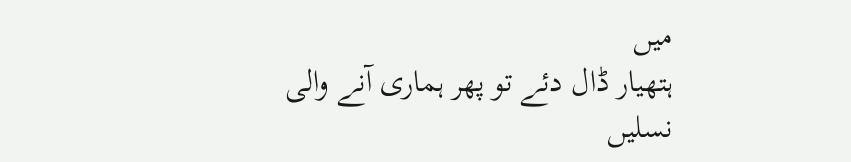میں
ہتھیار ڈال دئے تو پھر ہماری آنے والی نسلیں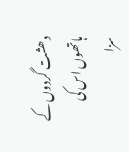دھشت گردوں کے ہاتھوں اس کی
سزا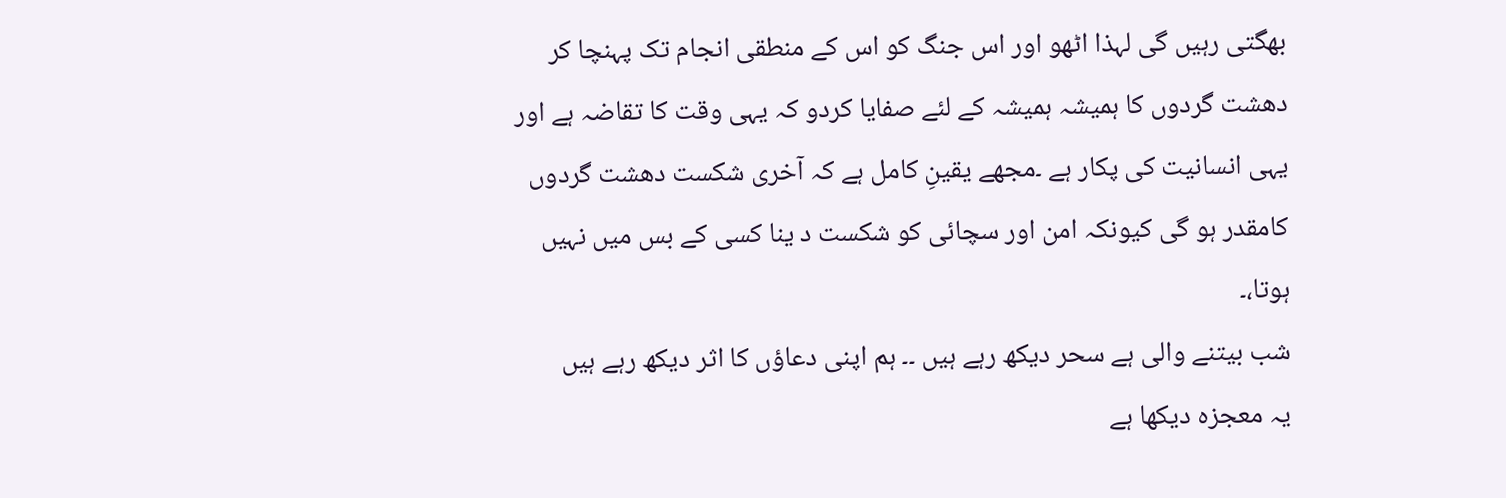بھگتی رہیں گی لہذا اٹھو اور اس جنگ کو اس کے منطقی انجام تک پہنچا کر
دھشت گردوں کا ہمیشہ ہمیشہ کے لئے صفایا کردو کہ یہی وقت کا تقاضہ ہے اور
یہی انسانیت کی پکار ہے ۔مجھے یقینِ کامل ہے کہ آخری شکست دھشت گردوں
کامقدر ہو گی کیونکہ امن اور سچائی کو شکست د ینا کسی کے بس میں نہیں
ہوتا،۔
شب بیتنے والی ہے سحر دیکھ رہے ہیں ۔۔ ہم اپنی دعاؤں کا اثر دیکھ رہے ہیں
یہ معجزہ دیکھا ہے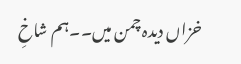خزاں دیدہ چمن میں۔۔ہم شاخِ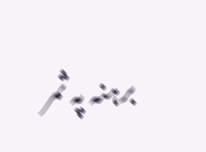برہنہ پہ ثمر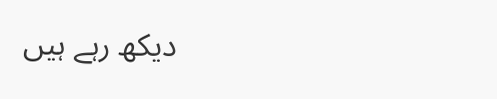دیکھ رہے ہیں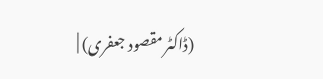(ڈاکٹر مقصود جعفری) |